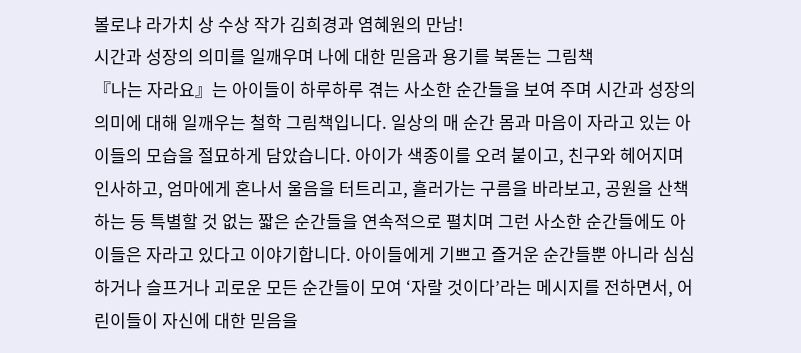볼로냐 라가치 상 수상 작가 김희경과 염혜원의 만남!
시간과 성장의 의미를 일깨우며 나에 대한 믿음과 용기를 북돋는 그림책
『나는 자라요』는 아이들이 하루하루 겪는 사소한 순간들을 보여 주며 시간과 성장의 의미에 대해 일깨우는 철학 그림책입니다. 일상의 매 순간 몸과 마음이 자라고 있는 아이들의 모습을 절묘하게 담았습니다. 아이가 색종이를 오려 붙이고, 친구와 헤어지며 인사하고, 엄마에게 혼나서 울음을 터트리고, 흘러가는 구름을 바라보고, 공원을 산책하는 등 특별할 것 없는 짧은 순간들을 연속적으로 펼치며 그런 사소한 순간들에도 아이들은 자라고 있다고 이야기합니다. 아이들에게 기쁘고 즐거운 순간들뿐 아니라 심심하거나 슬프거나 괴로운 모든 순간들이 모여 ‘자랄 것이다’라는 메시지를 전하면서, 어린이들이 자신에 대한 믿음을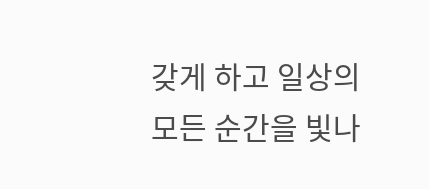갖게 하고 일상의 모든 순간을 빛나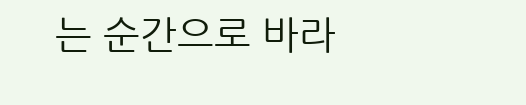는 순간으로 바라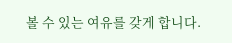볼 수 있는 여유를 갖게 합니다.